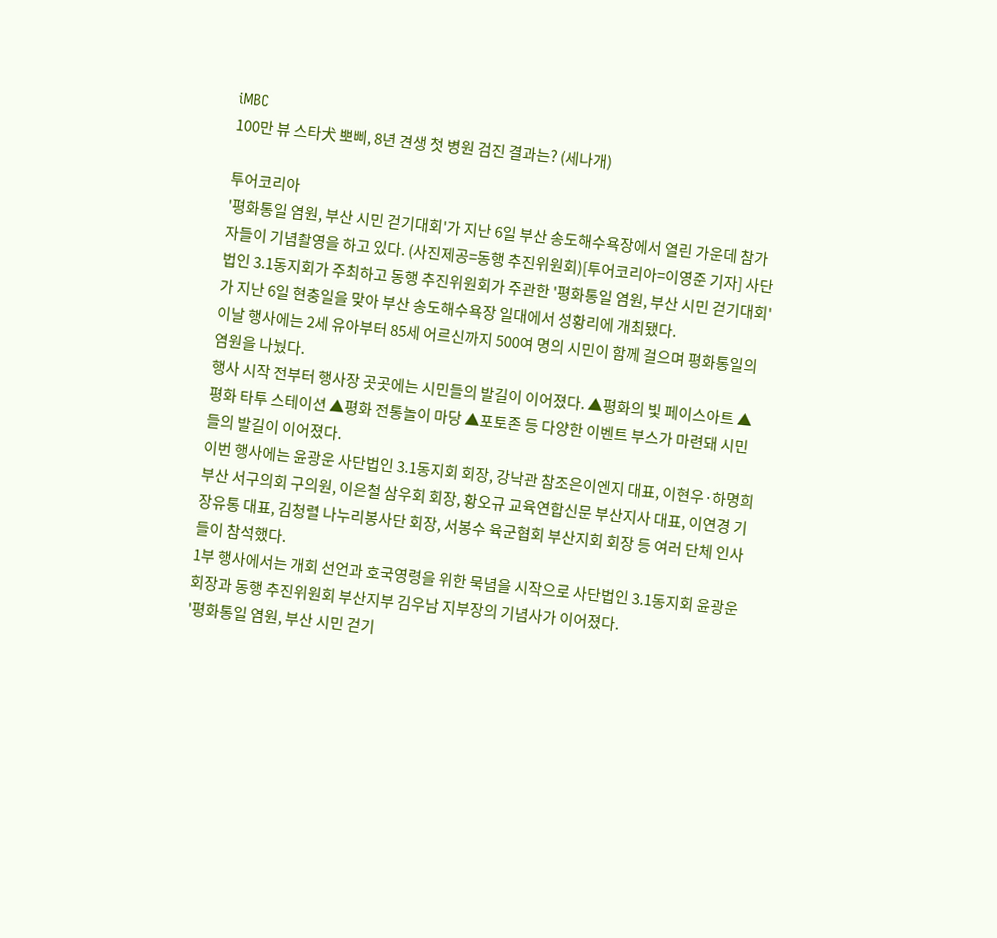iMBC
100만 뷰 스타犬 뽀삐, 8년 견생 첫 병원 검진 결과는? (세나개)

투어코리아
'평화통일 염원, 부산 시민 걷기대회'가 지난 6일 부산 송도해수욕장에서 열린 가운데 참가자들이 기념촬영을 하고 있다. (사진제공=동행 추진위원회)[투어코리아=이영준 기자] 사단법인 3.1동지회가 주최하고 동행 추진위원회가 주관한 '평화통일 염원, 부산 시민 걷기대회'가 지난 6일 현충일을 맞아 부산 송도해수욕장 일대에서 성황리에 개최됐다.
이날 행사에는 2세 유아부터 85세 어르신까지 500여 명의 시민이 함께 걸으며 평화통일의 염원을 나눴다.
행사 시작 전부터 행사장 곳곳에는 시민들의 발길이 이어졌다. ▲평화의 빛 페이스아트 ▲평화 타투 스테이션 ▲평화 전통놀이 마당 ▲포토존 등 다양한 이벤트 부스가 마련돼 시민들의 발길이 이어졌다.
이번 행사에는 윤광운 사단법인 3.1동지회 회장, 강낙관 참조은이엔지 대표, 이현우·하명희 부산 서구의회 구의원, 이은철 삼우회 회장, 황오규 교육연합신문 부산지사 대표, 이연경 기장유통 대표, 김청렬 나누리봉사단 회장, 서봉수 육군협회 부산지회 회장 등 여러 단체 인사들이 참석했다.
1부 행사에서는 개회 선언과 호국영령을 위한 묵념을 시작으로 사단법인 3.1동지회 윤광운 회장과 동행 추진위원회 부산지부 김우남 지부장의 기념사가 이어졌다.
'평화통일 염원, 부산 시민 걷기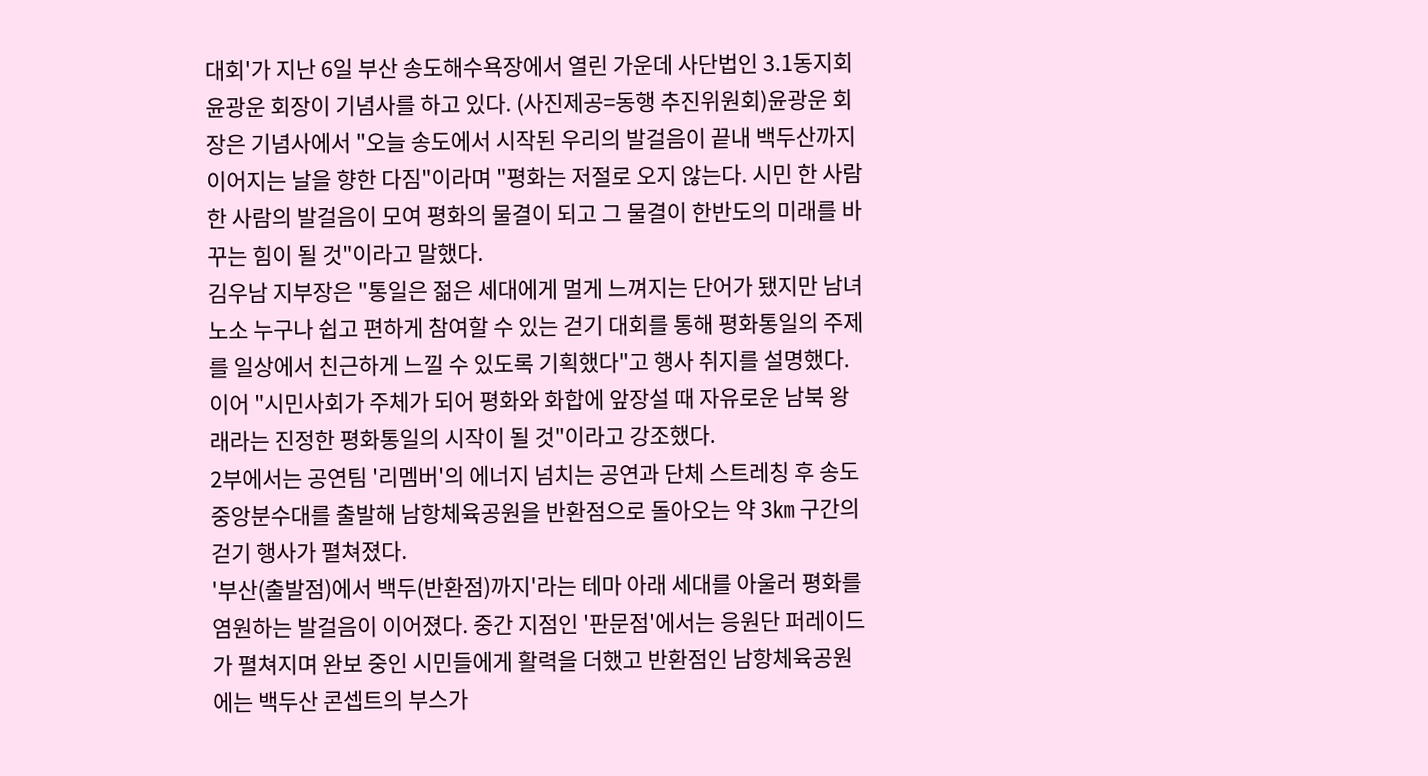대회'가 지난 6일 부산 송도해수욕장에서 열린 가운데 사단법인 3.1동지회 윤광운 회장이 기념사를 하고 있다. (사진제공=동행 추진위원회)윤광운 회장은 기념사에서 "오늘 송도에서 시작된 우리의 발걸음이 끝내 백두산까지 이어지는 날을 향한 다짐"이라며 "평화는 저절로 오지 않는다. 시민 한 사람 한 사람의 발걸음이 모여 평화의 물결이 되고 그 물결이 한반도의 미래를 바꾸는 힘이 될 것"이라고 말했다.
김우남 지부장은 "통일은 젊은 세대에게 멀게 느껴지는 단어가 됐지만 남녀노소 누구나 쉽고 편하게 참여할 수 있는 걷기 대회를 통해 평화통일의 주제를 일상에서 친근하게 느낄 수 있도록 기획했다"고 행사 취지를 설명했다.
이어 "시민사회가 주체가 되어 평화와 화합에 앞장설 때 자유로운 남북 왕래라는 진정한 평화통일의 시작이 될 것"이라고 강조했다.
2부에서는 공연팀 '리멤버'의 에너지 넘치는 공연과 단체 스트레칭 후 송도 중앙분수대를 출발해 남항체육공원을 반환점으로 돌아오는 약 3㎞ 구간의 걷기 행사가 펼쳐졌다.
'부산(출발점)에서 백두(반환점)까지'라는 테마 아래 세대를 아울러 평화를 염원하는 발걸음이 이어졌다. 중간 지점인 '판문점'에서는 응원단 퍼레이드가 펼쳐지며 완보 중인 시민들에게 활력을 더했고 반환점인 남항체육공원에는 백두산 콘셉트의 부스가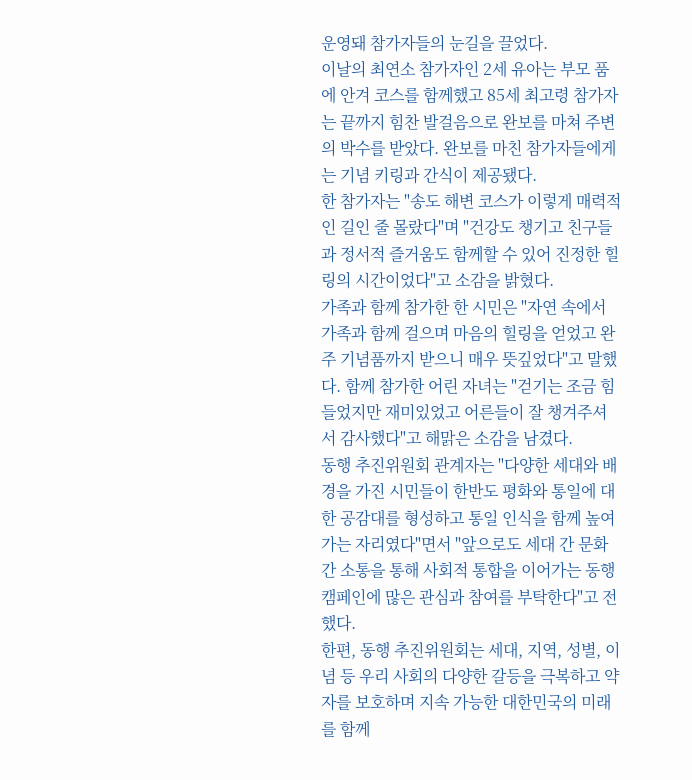운영돼 참가자들의 눈길을 끌었다.
이날의 최연소 참가자인 2세 유아는 부모 품에 안겨 코스를 함께했고 85세 최고령 참가자는 끝까지 힘찬 발걸음으로 완보를 마쳐 주변의 박수를 받았다. 완보를 마친 참가자들에게는 기념 키링과 간식이 제공됐다.
한 참가자는 "송도 해변 코스가 이렇게 매력적인 길인 줄 몰랐다"며 "건강도 챙기고 친구들과 정서적 즐거움도 함께할 수 있어 진정한 힐링의 시간이었다"고 소감을 밝혔다.
가족과 함께 참가한 한 시민은 "자연 속에서 가족과 함께 걸으며 마음의 힐링을 얻었고 완주 기념품까지 받으니 매우 뜻깊었다"고 말했다. 함께 참가한 어린 자녀는 "걷기는 조금 힘들었지만 재미있었고 어른들이 잘 챙겨주셔서 감사했다"고 해맑은 소감을 남겼다.
동행 추진위원회 관계자는 "다양한 세대와 배경을 가진 시민들이 한반도 평화와 통일에 대한 공감대를 형성하고 통일 인식을 함께 높여가는 자리였다"면서 "앞으로도 세대 간 문화 간 소통을 통해 사회적 통합을 이어가는 동행 캠페인에 많은 관심과 참여를 부탁한다"고 전했다.
한편, 동행 추진위원회는 세대, 지역, 성별, 이념 등 우리 사회의 다양한 갈등을 극복하고 약자를 보호하며 지속 가능한 대한민국의 미래를 함께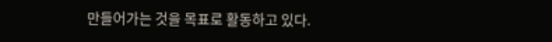만들어가는 것을 목표로 활동하고 있다.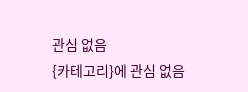관심 없음
{카테고리}에 관심 없음